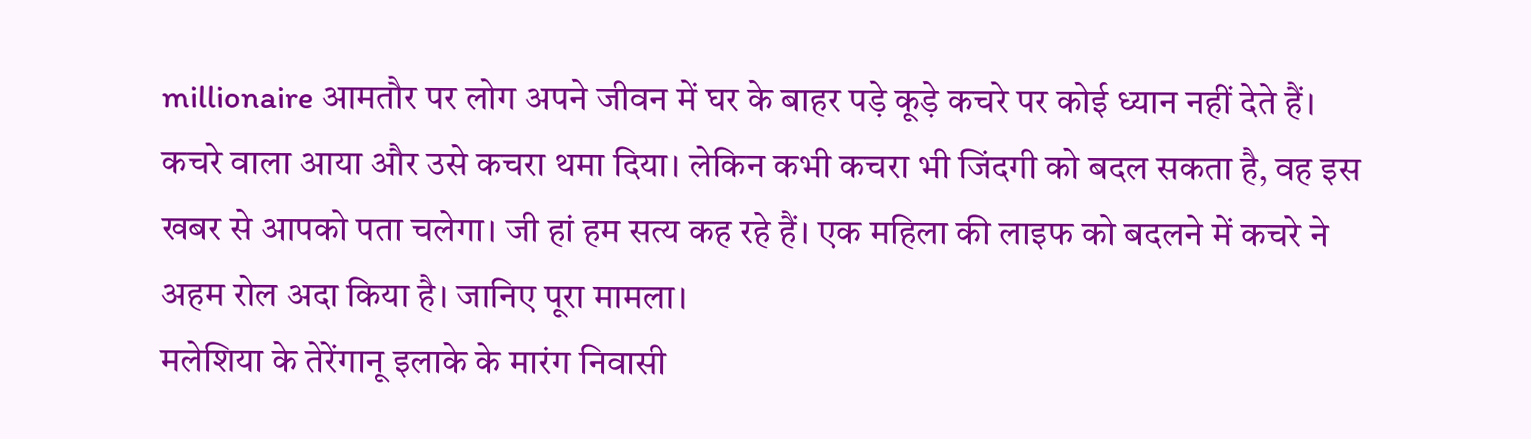millionaire आमतौर पर लोग अपने जीवन में घर के बाहर पड़े कूड़े कचरे पर कोई ध्यान नहीं देते हैं। कचरे वाला आया और उसे कचरा थमा दिया। लेकिन कभी कचरा भी जिंदगी को बदल सकता है, वह इस खबर से आपको पता चलेगा। जी हां हम सत्य कह रहे हैं। एक महिला की लाइफ को बदलने में कचरे ने अहम रोल अदा किया है। जानिए पूरा मामला।
मलेशिया के तेरेंगानू इलाके के मारंग निवासी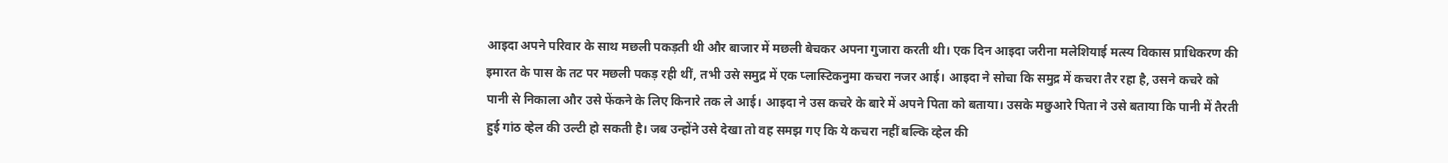आइदा अपने परिवार के साथ मछली पकड़ती थी और बाजार में मछली बेचकर अपना गुजारा करती थी। एक दिन आइदा जरीना मलेशियाई मत्स्य विकास प्राधिकरण की इमारत के पास के तट पर मछली पकड़ रही थीं, तभी उसे समुद्र में एक प्लास्टिकनुमा कचरा नजर आई। आइदा ने सोचा कि समुद्र में कचरा तैर रहा है, उसने कचरे को पानी से निकाला और उसे फेंकने के लिए किनारे तक ले आई। आइदा ने उस कचरे के बारे में अपने पिता को बताया। उसके मछुआरे पिता ने उसे बताया कि पानी में तैरती हुई गांठ व्हेल की उल्टी हो सकती है। जब उन्होंने उसे देखा तो वह समझ गए कि ये कचरा नहीं बल्कि व्हेल की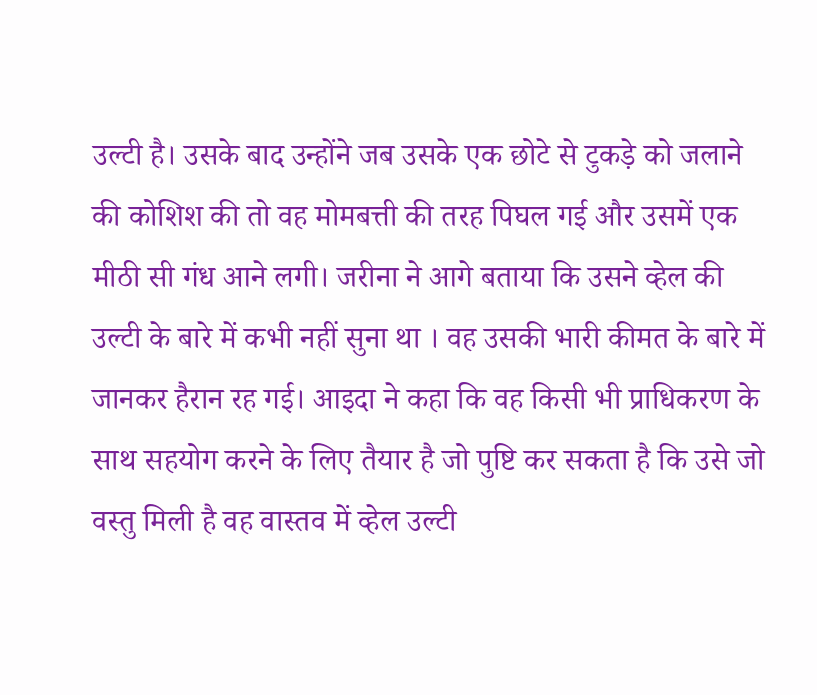उल्टी है। उसके बाद उन्होंने जब उसके एक छोटे से टुकड़े को जलाने की कोशिश की तो वह मोमबत्ती की तरह पिघल गई और उसमें एक मीठी सी गंध आने लगी। जरीना ने आगे बताया कि उसने व्हेल की उल्टी के बारे में कभी नहीं सुना था । वह उसकी भारी कीमत के बारे में जानकर हैरान रह गई। आइदा ने कहा कि वह किसी भी प्राधिकरण के साथ सहयोग करने के लिए तैयार है जो पुष्टि कर सकता है कि उसे जो वस्तु मिली है वह वास्तव में व्हेल उल्टी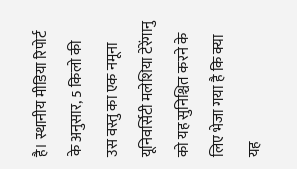है। स्थानीय मीडिया रिपोर्ट के अनुसार, 5 किलो की उस वस्तु का एक नमूना यूनिवर्सिटी मलेशिया टेरेंगानु को यह सुनिश्चित करने के लिए भेजा गया है कि क्या यह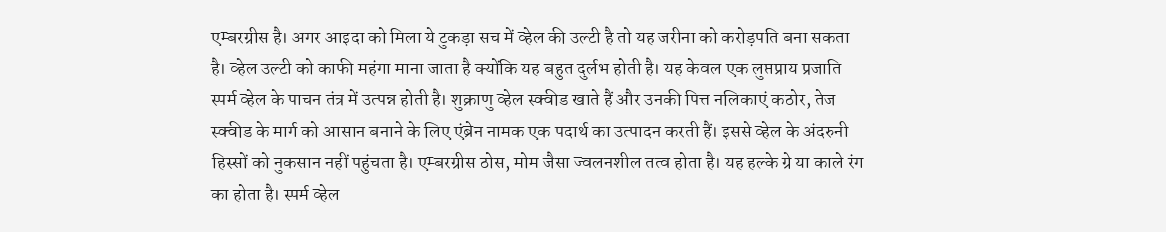एम्बरग्रीस है। अगर आइदा को मिला ये टुकड़ा सच में व्हेल की उल्टी है तो यह जरीना को करोड़पति बना सकता है। व्हेल उल्टी को काफी महंगा माना जाता है क्योंकि यह बहुत दुर्लभ होती है। यह केवल एक लुप्तप्राय प्रजाति स्पर्म व्हेल के पाचन तंत्र में उत्पन्न होती है। शुक्राणु व्हेल स्क्वीड खाते हैं और उनकी पित्त नलिकाएं कठोर, तेज स्क्वीड के मार्ग को आसान बनाने के लिए एंब्रेन नामक एक पदार्थ का उत्पादन करती हैं। इससे व्हेल के अंदरुनी हिस्सों को नुकसान नहीं पहुंचता है। एम्बरग्रीस ठोस, मोम जैसा ज्वलनशील तत्व होता है। यह हल्के ग्रे या काले रंग का होता है। स्पर्म व्हेल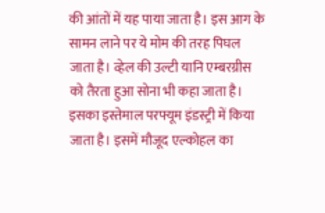की आंतों में यह पाया जाता है। इस आग के सामन लाने पर ये मोम की तरह पिघल जाता है। व्हेल की उल्टी यानि एम्बरग्रीस को तैरता हुआ सोना भी कहा जाता है। इसका इस्तेमाल परफ्यूम इंडस्ट्री में किया जाता है। इसमें मौजूद एल्कोहल का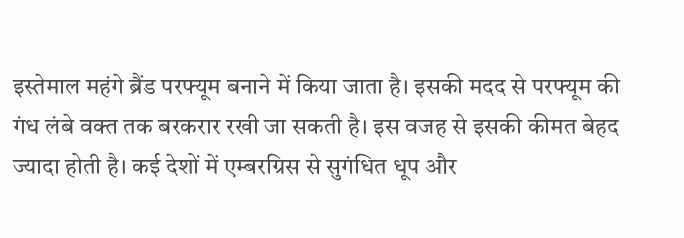इस्तेमाल महंगे ब्रैंड परफ्यूम बनाने में किया जाता है। इसकी मदद से परफ्यूम की गंध लंबे वक्त तक बरकरार रखी जा सकती है। इस वजह से इसकी कीमत बेहद ज्यादा होती है। कई देशों में एम्बरग्रिस से सुगंधित धूप और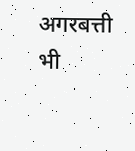अगरबत्ती भी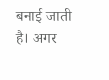बनाई जाती है। अगर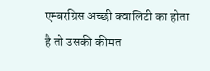एम्बरग्रिस अच्छी क्वालिटी का होता है तो उसकी कीमत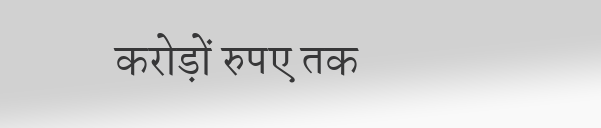करोड़ों रुपए तक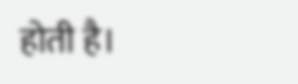होती है।